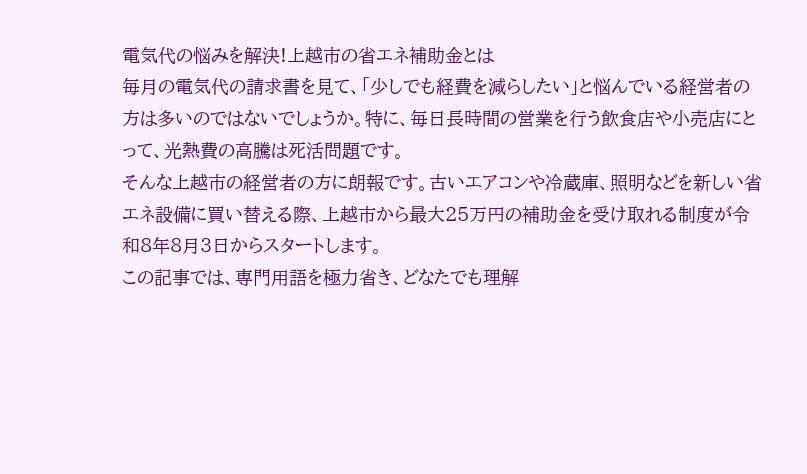電気代の悩みを解決!上越市の省エネ補助金とは
毎月の電気代の請求書を見て、「少しでも経費を減らしたい」と悩んでいる経営者の方は多いのではないでしょうか。特に、毎日長時間の営業を行う飲食店や小売店にとって、光熱費の高騰は死活問題です。
そんな上越市の経営者の方に朗報です。古いエアコンや冷蔵庫、照明などを新しい省エネ設備に買い替える際、上越市から最大25万円の補助金を受け取れる制度が令和8年8月3日からスタートします。
この記事では、専門用語を極力省き、どなたでも理解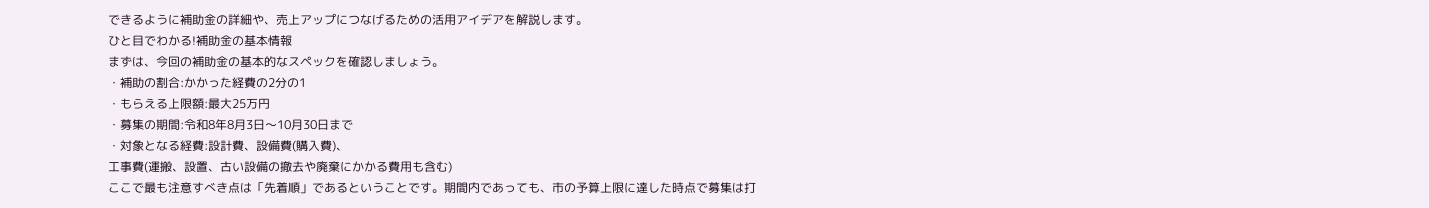できるように補助金の詳細や、売上アップにつなげるための活用アイデアを解説します。
ひと目でわかる!補助金の基本情報
まずは、今回の補助金の基本的なスペックを確認しましょう。
・補助の割合:かかった経費の2分の1
・もらえる上限額:最大25万円
・募集の期間:令和8年8月3日〜10月30日まで
・対象となる経費:設計費、設備費(購入費)、
工事費(運搬、設置、古い設備の撤去や廃棄にかかる費用も含む)
ここで最も注意すべき点は「先着順」であるということです。期間内であっても、市の予算上限に達した時点で募集は打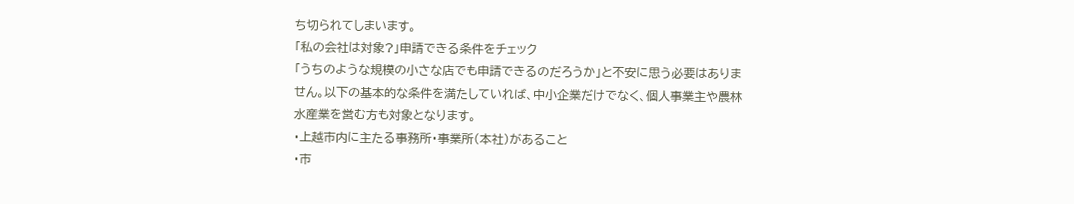ち切られてしまいます。
「私の会社は対象?」申請できる条件をチェック
「うちのような規模の小さな店でも申請できるのだろうか」と不安に思う必要はありません。以下の基本的な条件を満たしていれば、中小企業だけでなく、個人事業主や農林水産業を営む方も対象となります。
・上越市内に主たる事務所・事業所(本社)があること
・市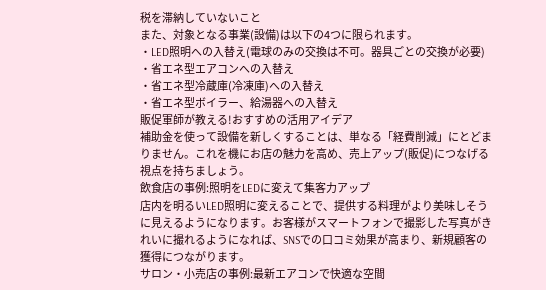税を滞納していないこと
また、対象となる事業(設備)は以下の4つに限られます。
・LED照明への入替え(電球のみの交換は不可。器具ごとの交換が必要)
・省エネ型エアコンへの入替え
・省エネ型冷蔵庫(冷凍庫)への入替え
・省エネ型ボイラー、給湯器への入替え
販促軍師が教える!おすすめの活用アイデア
補助金を使って設備を新しくすることは、単なる「経費削減」にとどまりません。これを機にお店の魅力を高め、売上アップ(販促)につなげる視点を持ちましょう。
飲食店の事例:照明をLEDに変えて集客力アップ
店内を明るいLED照明に変えることで、提供する料理がより美味しそうに見えるようになります。お客様がスマートフォンで撮影した写真がきれいに撮れるようになれば、SNSでの口コミ効果が高まり、新規顧客の獲得につながります。
サロン・小売店の事例:最新エアコンで快適な空間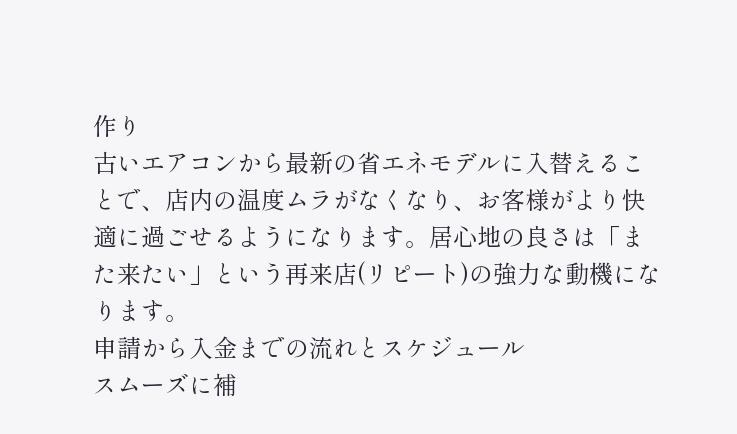作り
古いエアコンから最新の省エネモデルに入替えることで、店内の温度ムラがなくなり、お客様がより快適に過ごせるようになります。居心地の良さは「また来たい」という再来店(リピート)の強力な動機になります。
申請から入金までの流れとスケジュール
スムーズに補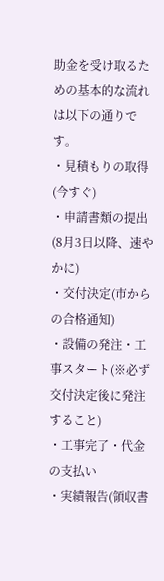助金を受け取るための基本的な流れは以下の通りです。
・見積もりの取得(今すぐ)
・申請書類の提出(8月3日以降、速やかに)
・交付決定(市からの合格通知)
・設備の発注・工事スタート(※必ず交付決定後に発注すること)
・工事完了・代金の支払い
・実績報告(領収書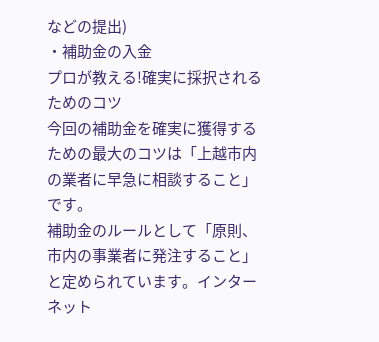などの提出)
・補助金の入金
プロが教える!確実に採択されるためのコツ
今回の補助金を確実に獲得するための最大のコツは「上越市内の業者に早急に相談すること」です。
補助金のルールとして「原則、市内の事業者に発注すること」と定められています。インターネット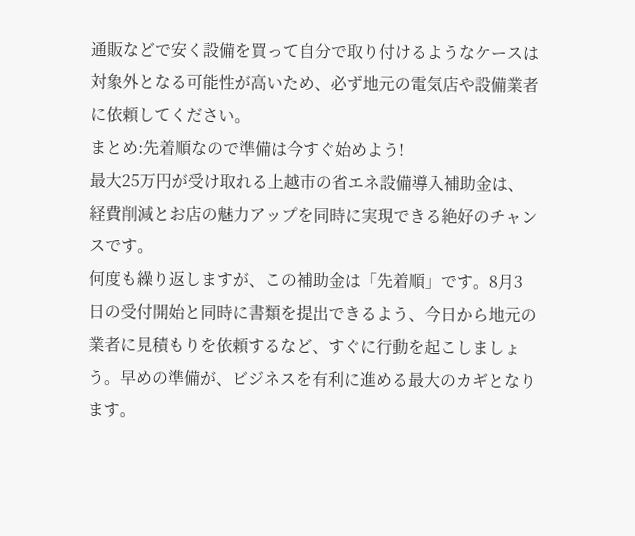通販などで安く設備を買って自分で取り付けるようなケースは対象外となる可能性が高いため、必ず地元の電気店や設備業者に依頼してください。
まとめ:先着順なので準備は今すぐ始めよう!
最大25万円が受け取れる上越市の省エネ設備導入補助金は、経費削減とお店の魅力アップを同時に実現できる絶好のチャンスです。
何度も繰り返しますが、この補助金は「先着順」です。8月3日の受付開始と同時に書類を提出できるよう、今日から地元の業者に見積もりを依頼するなど、すぐに行動を起こしましょう。早めの準備が、ビジネスを有利に進める最大のカギとなります。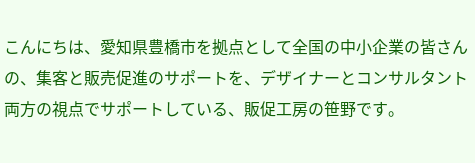こんにちは、愛知県豊橋市を拠点として全国の中小企業の皆さんの、集客と販売促進のサポートを、デザイナーとコンサルタント両方の視点でサポートしている、販促工房の笹野です。